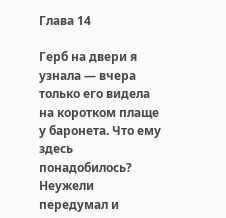Глава 14

Герб на двери я узнала — вчера только его видела на коротком плаще у баронета. Что ему здесь понадобилось? Неужели передумал и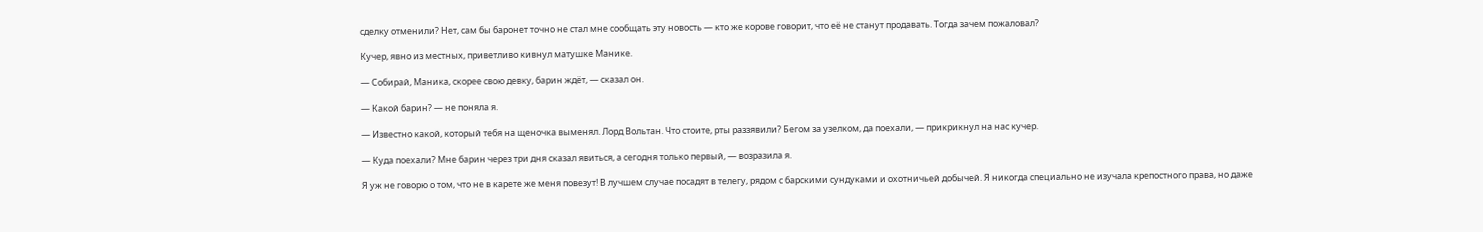сделку отменили? Нет, сам бы баронет точно не стал мне сообщать эту новость — кто же корове говорит, что её не станут продавать. Тогда зачем пожаловал?

Кучер, явно из местных, приветливо кивнул матушке Манике.

— Собирай, Маника, скорее свою девку, барин ждёт, — сказал он.

— Какой барин? — не поняла я.

— Известно какой, который тебя на щеночка выменял. Лорд Вольтан. Что стоите, рты раззявили? Бегом за узелком, да поехали, — прикрикнул на нас кучер.

— Куда поехали? Мне барин через три дня сказал явиться, а сегодня только первый, — возразила я.

Я уж не говорю о том, что не в карете же меня повезут! В лучшем случае посадят в телегу, рядом с барскими сундуками и охотничьей добычей. Я никогда специально не изучала крепостного права, но даже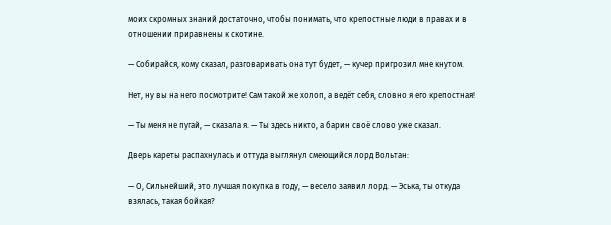моих скромных знаний достаточно, чтобы понимать, что крепостные люди в правах и в отношении приравнены к скотине.

— Собирайся, кому сказал, разговаривать она тут будет, — кучер пригрозил мне кнутом.

Нет, ну вы на него посмотрите! Сам такой же холоп, а ведёт себя, словно я его крепостная!

— Ты меня не пугай, — сказала я. — Ты здесь никто, а барин своё слово уже сказал.

Дверь кареты распахнулась и оттуда выглянул смеющийся лорд Вольтан:

— О, Сильнейший, это лучшая покупка в году, — весело заявил лорд. — Эська, ты откуда взялась, такая бойкая?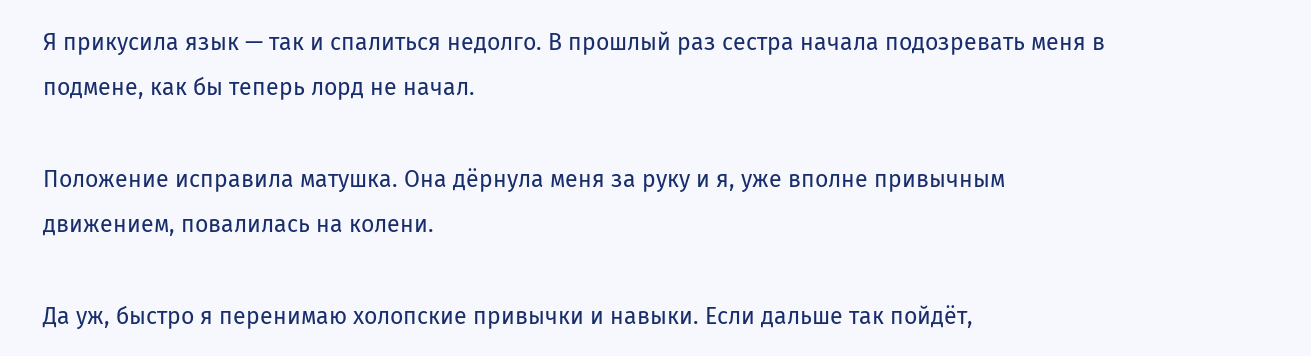Я прикусила язык — так и спалиться недолго. В прошлый раз сестра начала подозревать меня в подмене, как бы теперь лорд не начал.

Положение исправила матушка. Она дёрнула меня за руку и я, уже вполне привычным движением, повалилась на колени.

Да уж, быстро я перенимаю холопские привычки и навыки. Если дальше так пойдёт,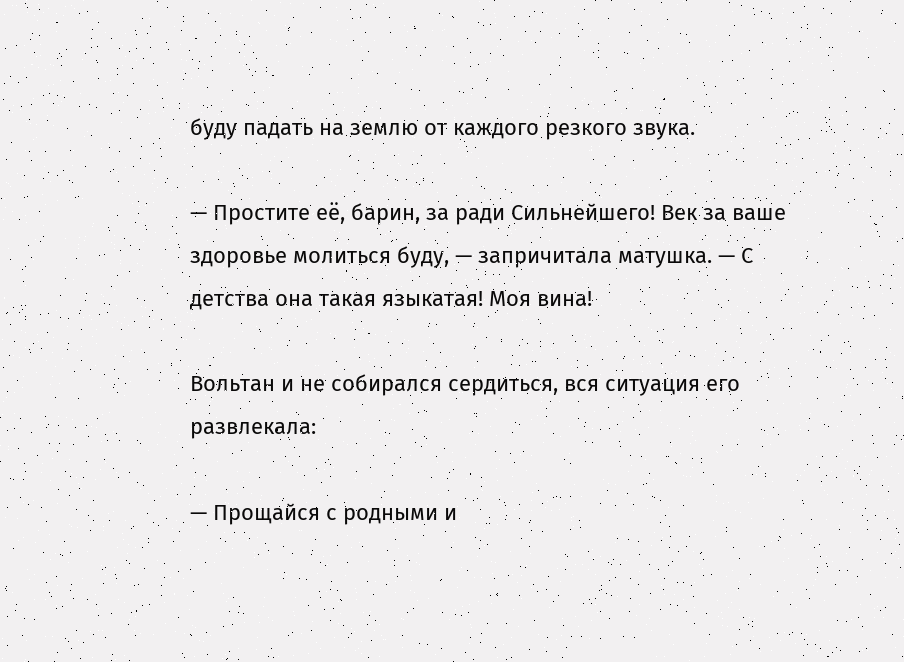буду падать на землю от каждого резкого звука.

— Простите её, барин, за ради Сильнейшего! Век за ваше здоровье молиться буду, — запричитала матушка. — С детства она такая языкатая! Моя вина!

Вольтан и не собирался сердиться, вся ситуация его развлекала:

— Прощайся с родными и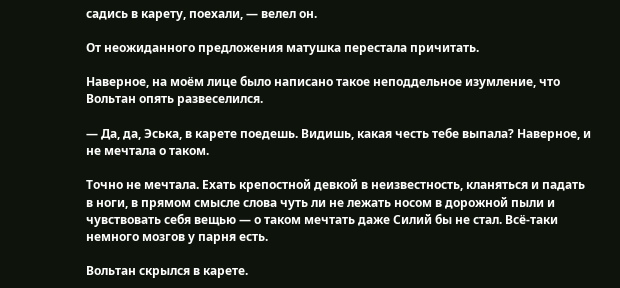садись в карету, поехали, — велел он.

От неожиданного предложения матушка перестала причитать.

Наверное, на моём лице было написано такое неподдельное изумление, что Вольтан опять развеселился.

— Да, да, Эська, в карете поедешь. Видишь, какая честь тебе выпала? Наверное, и не мечтала о таком.

Точно не мечтала. Ехать крепостной девкой в неизвестность, кланяться и падать в ноги, в прямом смысле слова чуть ли не лежать носом в дорожной пыли и чувствовать себя вещью — о таком мечтать даже Силий бы не стал. Всё-таки немного мозгов у парня есть.

Вольтан скрылся в карете.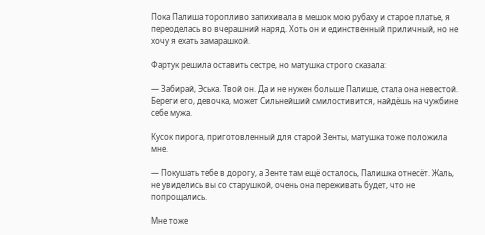Пока Палиша торопливо запихивала в мешок мою рубаху и старое платье, я переоделась во вчерашний наряд. Хоть он и единственный приличный, но не хочу я ехать замарашкой.

Фартук решила оставить сестре, но матушка строго сказала:

— Забирай, Эська. Твой он. Да и не нужен больше Палише, стала она невестой. Береги его, девочка, может Сильнейший смилостивится, найдёшь на чужбине себе мужа.

Кусок пирога, приготовленный для старой Зенты, матушка тоже положила мне.

— Покушать тебе в дорогу, а Зенте там ещё осталось, Палишка отнесёт. Жаль, не увиделись вы со старушкой, очень она переживать будет, что не попрощались.

Мне тоже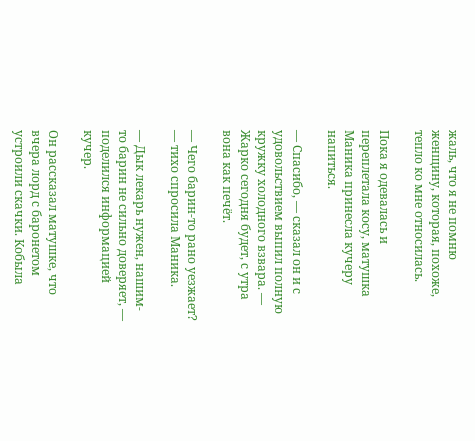жаль, что я не помню женщину, которая, похоже, тепло ко мне относилась.

Пока я одевалась и переплетала косу, матушка Маника принесла кучеру напиться.

— Спасибо, — сказал он и с удовольствием выпил полную кружку холодного взвара. — Жарко сегодня будет, с утра вона как печёт.

— Чего барин-то рано уезжает? — тихо спросила Маника.

— Дык лекарь нужен, нашим-то барин не сильно доверяет, — поделился информацией кучер.

Он рассказал матушке, что вчера лорд с баронетом устроили скачки. Кобыла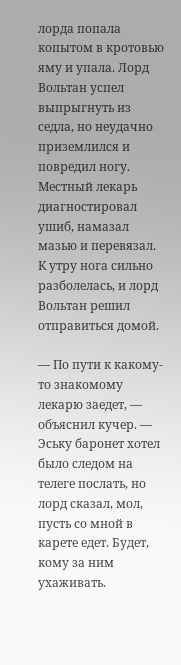лорда попала копытом в кротовью яму и упала. Лорд Вольтан успел выпрыгнуть из седла, но неудачно приземлился и повредил ногу. Местный лекарь диагностировал ушиб, намазал мазью и перевязал. К утру нога сильно разболелась, и лорд Вольтан решил отправиться домой.

— По пути к какому-то знакомому лекарю заедет, — объяснил кучер. — Эську баронет хотел было следом на телеге послать, но лорд сказал, мол, пусть со мной в карете едет. Будет, кому за ним ухаживать.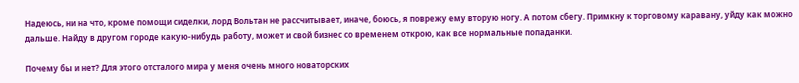Надеюсь, ни на что, кроме помощи сиделки, лорд Вольтан не рассчитывает, иначе, боюсь, я поврежу ему вторую ногу. А потом сбегу. Примкну к торговому каравану, уйду как можно дальше. Найду в другом городе какую-нибудь работу, может и свой бизнес со временем открою, как все нормальные попаданки.

Почему бы и нет? Для этого отсталого мира у меня очень много новаторских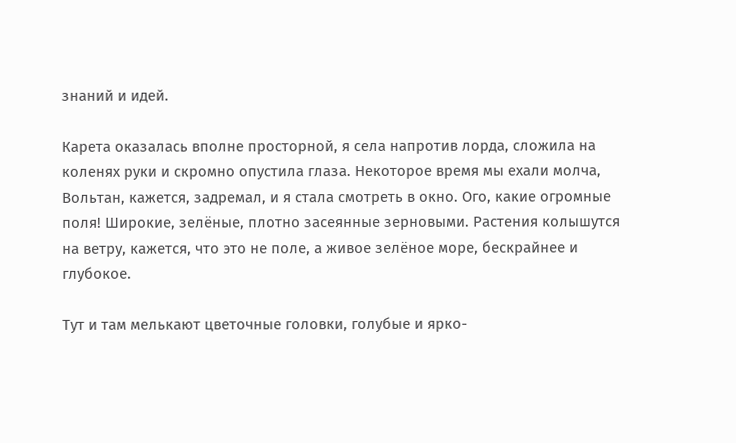знаний и идей.

Карета оказалась вполне просторной, я села напротив лорда, сложила на коленях руки и скромно опустила глаза. Некоторое время мы ехали молча, Вольтан, кажется, задремал, и я стала смотреть в окно. Ого, какие огромные поля! Широкие, зелёные, плотно засеянные зерновыми. Растения колышутся на ветру, кажется, что это не поле, а живое зелёное море, бескрайнее и глубокое.

Тут и там мелькают цветочные головки, голубые и ярко-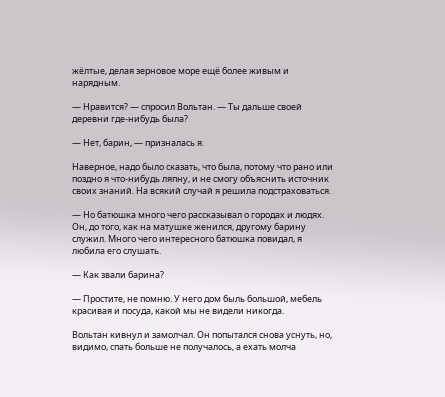жёлтые, делая зерновое море ещё более живым и нарядным.

— Нравится? — спросил Вольтан. — Ты дальше своей деревни где-нибудь была?

— Нет, барин, — призналась я.

Наверное, надо было сказать, что была, потому что рано или поздно я что-нибудь ляпну, и не смогу объяснить источник своих знаний. На всякий случай я решила подстраховаться.

— Но батюшка много чего рассказывал о городах и людях. Он, до того, как на матушке женился, другому барину служил. Много чего интересного батюшка повидал, я любила его слушать.

— Как звали барина?

— Простите, не помню. У него дом быль большой, мебель красивая и посуда, какой мы не видели никогда.

Вольтан кивнул и замолчал. Он попытался снова уснуть, но, видимо, спать больше не получалось, а ехать молча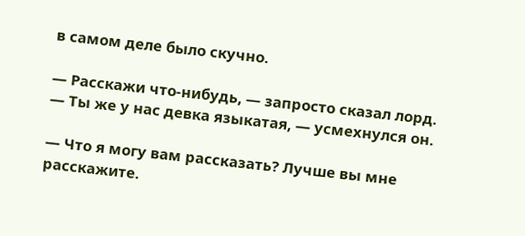в самом деле было скучно.

— Расскажи что-нибудь, — запросто сказал лорд. — Ты же у нас девка языкатая, — усмехнулся он.

— Что я могу вам рассказать? Лучше вы мне расскажите.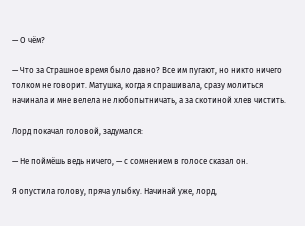— О чём?

— Что за Страшное время было давно? Все им пугают, но никто ничего толком не говорит. Матушка, когда я спрашивала, сразу молиться начинала и мне велела не любопытничать, а за скотиной хлев чистить.

Лорд покачал головой, задумался:

— Не поймёшь ведь ничего, — с сомнением в голосе сказал он.

Я опустила голову, пряча улыбку. Начинай уже, лорд,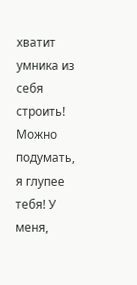хватит умника из себя строить! Можно подумать, я глупее тебя! У меня,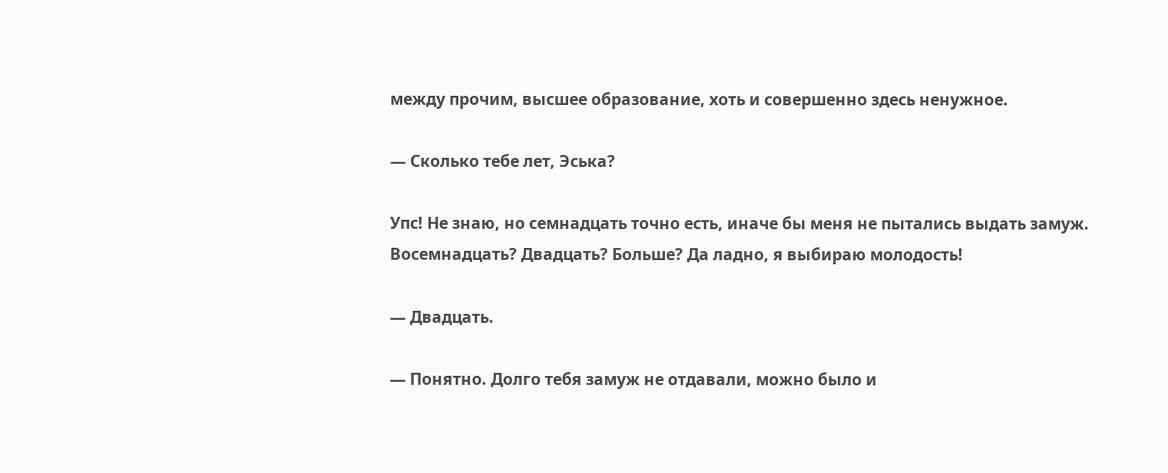между прочим, высшее образование, хоть и совершенно здесь ненужное.

— Сколько тебе лет, Эська?

Упс! Не знаю, но семнадцать точно есть, иначе бы меня не пытались выдать замуж. Восемнадцать? Двадцать? Больше? Да ладно, я выбираю молодость!

— Двадцать.

— Понятно. Долго тебя замуж не отдавали, можно было и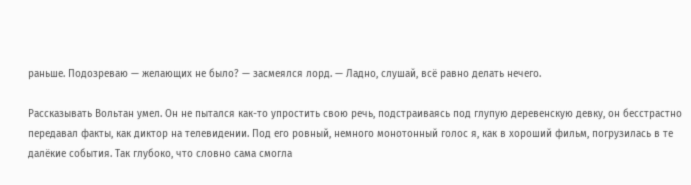раньше. Подозреваю — желающих не было? — засмеялся лорд. — Ладно, слушай, всё равно делать нечего.

Рассказывать Вольтан умел. Он не пытался как-то упростить свою речь, подстраиваясь под глупую деревенскую девку, он бесстрастно передавал факты, как диктор на телевидении. Под его ровный, немного монотонный голос я, как в хороший фильм, погрузилась в те далёкие события. Так глубоко, что словно сама смогла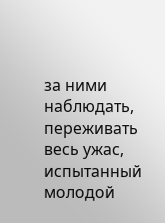за ними наблюдать, переживать весь ужас, испытанный молодой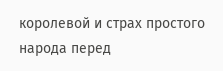королевой и страх простого народа перед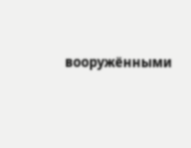вооружёнными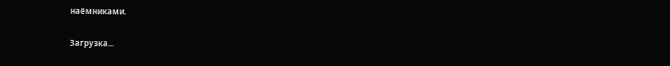наёмниками.

Загрузка...